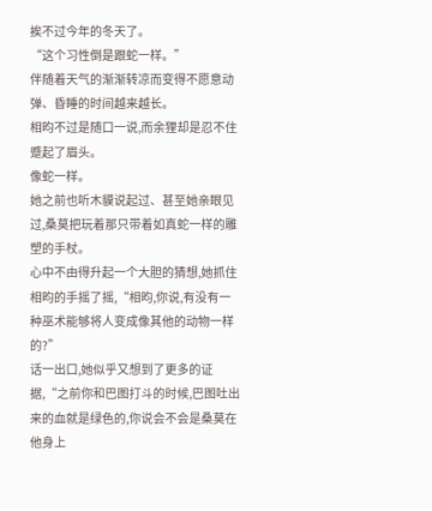挨不过今年的冬天了。
“这个习性倒是跟蛇一样。”
伴随着天气的渐渐转凉而变得不愿意动弹、昏睡的时间越来越长。
相昀不过是随口一说,而余狸却是忍不住蹙起了眉头。
像蛇一样。
她之前也听木貘说起过、甚至她亲眼见过,桑莫把玩着那只带着如真蛇一样的雕塑的手杖。
心中不由得升起一个大胆的猜想,她抓住相昀的手摇了摇,“相昀,你说,有没有一种巫术能够将人变成像其他的动物一样的?”
话一出口,她似乎又想到了更多的证据,“之前你和巴图打斗的时候,巴图吐出来的血就是绿色的,你说会不会是桑莫在他身上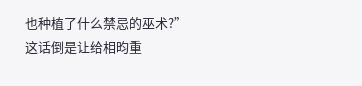也种植了什么禁忌的巫术?”
这话倒是让给相昀重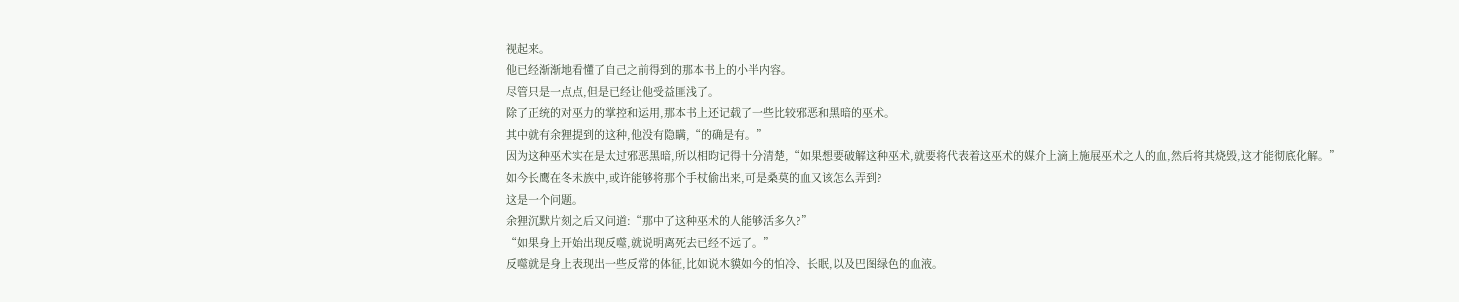视起来。
他已经渐渐地看懂了自己之前得到的那本书上的小半内容。
尽管只是一点点,但是已经让他受益匪浅了。
除了正统的对巫力的掌控和运用,那本书上还记载了一些比较邪恶和黑暗的巫术。
其中就有余狸提到的这种,他没有隐瞒,“的确是有。”
因为这种巫术实在是太过邪恶黑暗,所以相昀记得十分清楚,“如果想要破解这种巫术,就要将代表着这巫术的媒介上滴上施展巫术之人的血,然后将其烧毁,这才能彻底化解。”
如今长鹰在冬未族中,或许能够将那个手杖偷出来,可是桑莫的血又该怎么弄到?
这是一个问题。
余狸沉默片刻之后又问道:“那中了这种巫术的人能够活多久?”
“如果身上开始出现反噬,就说明离死去已经不远了。”
反噬就是身上表现出一些反常的体征,比如说木貘如今的怕冷、长眠,以及巴图绿色的血液。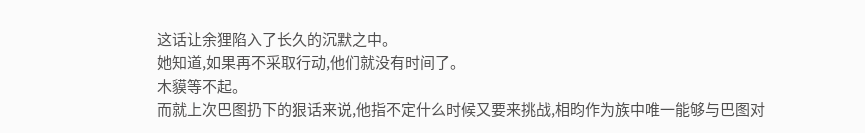这话让余狸陷入了长久的沉默之中。
她知道,如果再不采取行动,他们就没有时间了。
木貘等不起。
而就上次巴图扔下的狠话来说,他指不定什么时候又要来挑战,相昀作为族中唯一能够与巴图对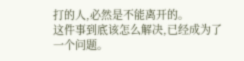打的人,必然是不能离开的。
这件事到底该怎么解决,已经成为了一个问题。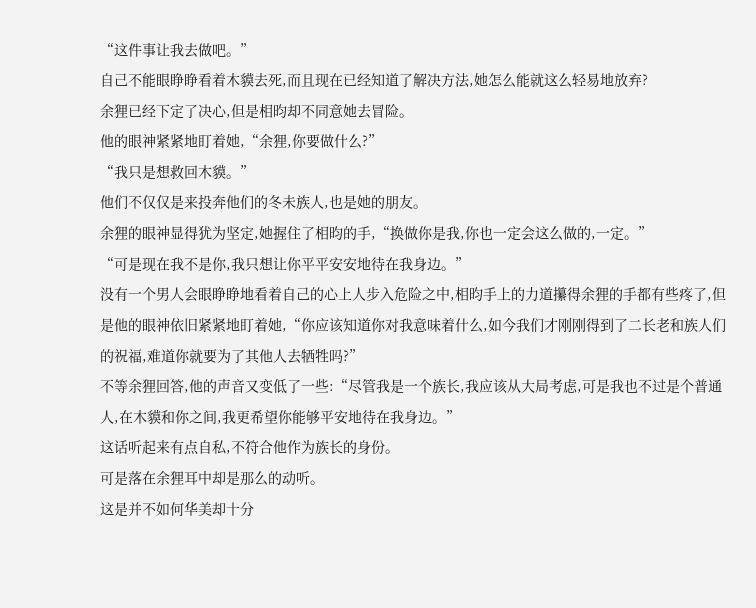“这件事让我去做吧。”
自己不能眼睁睁看着木貘去死,而且现在已经知道了解决方法,她怎么能就这么轻易地放弃?
余狸已经下定了决心,但是相昀却不同意她去冒险。
他的眼神紧紧地盯着她,“余狸,你要做什么?”
“我只是想救回木貘。”
他们不仅仅是来投奔他们的冬未族人,也是她的朋友。
余狸的眼神显得犹为坚定,她握住了相昀的手,“换做你是我,你也一定会这么做的,一定。”
“可是现在我不是你,我只想让你平平安安地待在我身边。”
没有一个男人会眼睁睁地看着自己的心上人步入危险之中,相昀手上的力道攥得余狸的手都有些疼了,但是他的眼神依旧紧紧地盯着她,“你应该知道你对我意味着什么,如今我们才刚刚得到了二长老和族人们的祝福,难道你就要为了其他人去牺牲吗?”
不等余狸回答,他的声音又变低了一些:“尽管我是一个族长,我应该从大局考虑,可是我也不过是个普通人,在木貘和你之间,我更希望你能够平安地待在我身边。”
这话听起来有点自私,不符合他作为族长的身份。
可是落在余狸耳中却是那么的动听。
这是并不如何华美却十分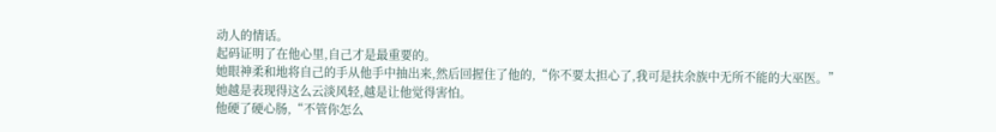动人的情话。
起码证明了在他心里,自己才是最重要的。
她眼神柔和地将自己的手从他手中抽出来,然后回握住了他的,“你不要太担心了,我可是扶余族中无所不能的大巫医。”
她越是表现得这么云淡风轻,越是让他觉得害怕。
他硬了硬心肠,“不管你怎么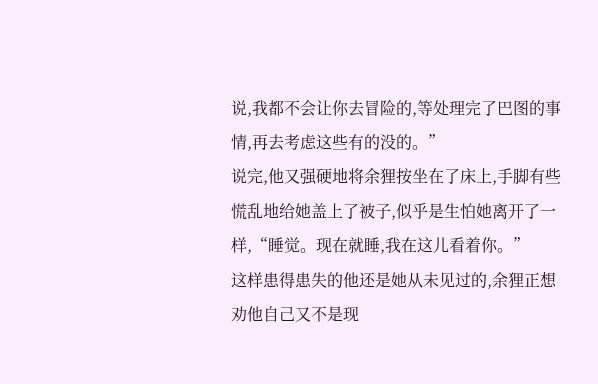说,我都不会让你去冒险的,等处理完了巴图的事情,再去考虑这些有的没的。”
说完,他又强硬地将余狸按坐在了床上,手脚有些慌乱地给她盖上了被子,似乎是生怕她离开了一样,“睡觉。现在就睡,我在这儿看着你。”
这样患得患失的他还是她从未见过的,余狸正想劝他自己又不是现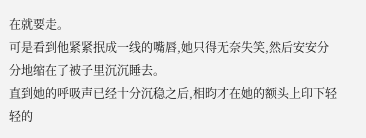在就要走。
可是看到他紧紧抿成一线的嘴唇,她只得无奈失笑,然后安安分分地缩在了被子里沉沉睡去。
直到她的呼吸声已经十分沉稳之后,相昀才在她的额头上印下轻轻的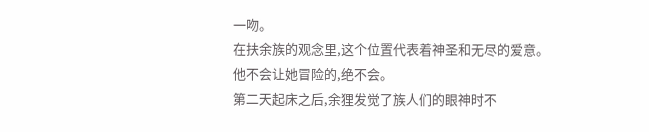一吻。
在扶余族的观念里,这个位置代表着神圣和无尽的爱意。
他不会让她冒险的,绝不会。
第二天起床之后,余狸发觉了族人们的眼神时不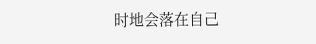时地会落在自己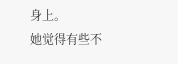身上。
她觉得有些不